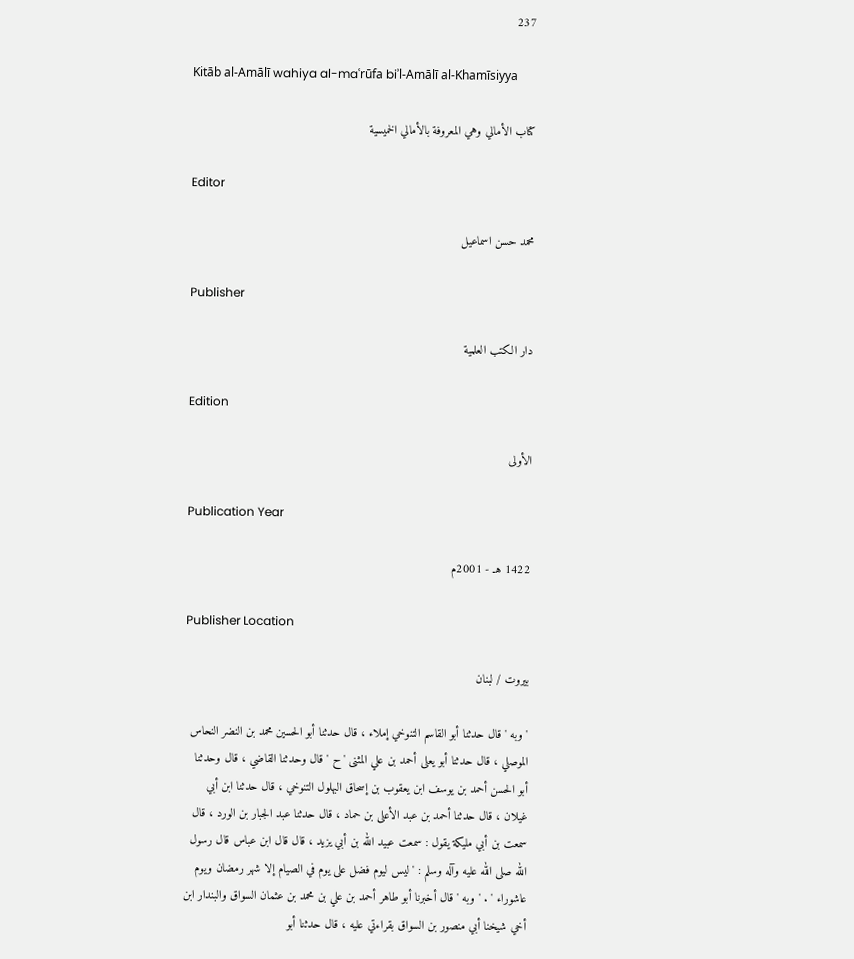237

Kitāb al-Amālī wahiya al-maʿrūfa biʾl-Amālī al-Khamīsiyya

كتاب الأمالي وهي المعروفة بالأمالي الخميسية

Editor

محمد حسن اسماعيل

Publisher

دار الكتب العلمية

Edition

الأولى

Publication Year

1422 هـ - 2001م

Publisher Location

بيروت / لبنان

' وبه ' قال حدثنا أبو القاسم التنوخي إملاء ، قال حدثنا أبو الحسين محمد بن النضر النحاس الموصلي ، قال حدثنا أبو يعلى أحمد بن علي المثنى ' ح ' قال وحدثنا القاضي ، قال وحدثنا أبو الحسن أحمد بن يوسف ابن يعقوب بن إسحاق البهلول التنوخي ، قال حدثنا ابن أبي غيلان ، قال حدثنا أحمد بن عبد الأعلى بن حماد ، قال حدثنا عبد الجبار بن الورد ، قال سمعت بن أبي مليكة يقول : سمعت عبيد الله بن أبي يزيد ، قال قال ابن عباس قال رسول الله صلى الله عليه وآله وسلم : ' ليس ليوم فضل على يوم في الصيام إلا شهر رمضان ويوم عاشوراء ' . ' وبه ' قال أخبرنا أبو طاهر أحمد بن علي بن محمد بن عثمان السواق والبندار ابن أخي شيخنا أبي منصور بن السواق بقراءتي عليه ، قال حدثنا أبو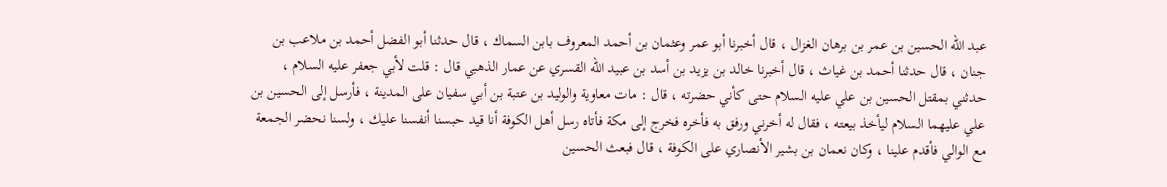عبد الله الحسين بن عمر بن برهان الغزال ، قال أخبرنا أبو عمر وعثمان بن أحمد المعروف بابن السماك ، قال حدثنا أبو الفضل أحمد بن ملاعب بن جنان ، قال حدثنا أحمد بن غياث ، قال أخبرنا خالد بن يزيد بن أسد بن عبيد الله القسري عن عمار الذهبي قال : قلت لأبي جعفر عليه السلام ، حدثني بمقتل الحسين بن علي عليه السلام حتى كأني حضرته ، قال : مات معاوية والوليد بن عتبة بن أبي سفيان على المدينة ، فأرسل إلى الحسين بن علي عليهما السلام ليأخذ بيعته ، فقال له أخرني ورفق به فأخره فخرج إلى مكة فأتاه رسل أهل الكوفة أنا قيد حبسنا أنفسنا عليك ، ولسنا نحضر الجمعة مع الوالي فأقدم علينا ، وكان نعمان بن بشير الأنصاري على الكوفة ، قال فبعث الحسين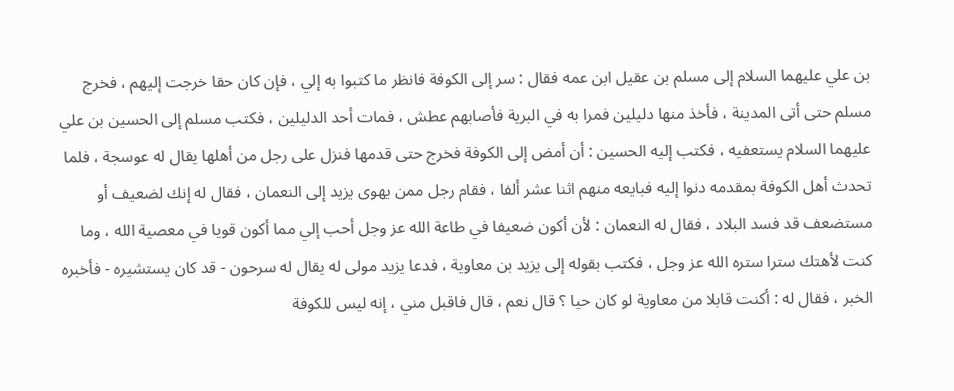بن علي عليهما السلام إلى مسلم بن عقيل ابن عمه فقال : سر إلى الكوفة فانظر ما كتبوا به إلي ، فإن كان حقا خرجت إليهم ، فخرج مسلم حتى أتى المدينة ، فأخذ منها دليلين فمرا به في البرية فأصابهم عطش ، فمات أحد الدليلين ، فكتب مسلم إلى الحسين بن علي عليهما السلام يستعفيه ، فكتب إليه الحسين : أن أمض إلى الكوفة فخرج حتى قدمها فنزل على رجل من أهلها يقال له عوسجة ، فلما تحدث أهل الكوفة بمقدمه دنوا إليه فبايعه منهم اثنا عشر ألفا ، فقام رجل ممن يهوى يزيد إلى النعمان ، فقال له إنك لضعيف أو مستضعف قد فسد البلاد ، فقال له النعمان : لأن أكون ضعيفا في طاعة الله عز وجل أحب إلي مما أكون قويا في معصية الله ، وما كنت لأهتك سترا ستره الله عز وجل ، فكتب بقوله إلى يزيد بن معاوية ، فدعا يزيد مولى له يقال له سرحون - قد كان يستشيره - فأخبره الخبر ، فقال له : أكنت قابلا من معاوية لو كان حيا ؟ قال نعم ، قال فاقبل مني ، إنه ليس للكوفة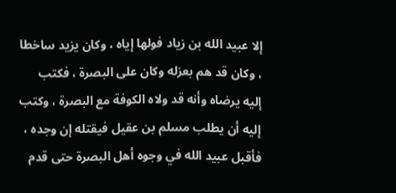إلا عبيد الله بن زياد فولها إياه ، وكان يزيد ساخطا ، وكان قد هم بعزله وكان على البصرة ، فكتب إليه يرضاه وأنه قد ولاه الكوفة مع البصرة ، وكتب إليه أن يطلب مسلم بن عقيل فيقتله إن وجده ، فأقبل عبيد الله في وجوه أهل البصرة حتى قدم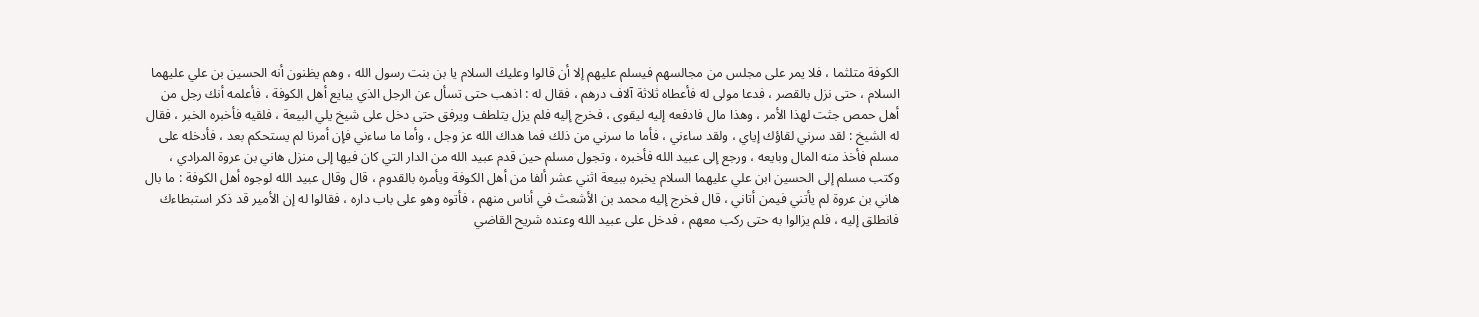الكوفة متلثما ، فلا يمر على مجلس من مجالسهم فيسلم عليهم إلا أن قالوا وعليك السلام يا بن بنت رسول الله ، وهم يظنون أنه الحسين بن علي عليهما السلام ، حتى نزل بالقصر ، فدعا مولى له فأعطاه ثلاثة آلاف درهم ، فقال له : اذهب حتى تسأل عن الرجل الذي يبايع أهل الكوفة ، فأعلمه أنك رجل من أهل حمص جثت لهذا الأمر ، وهذا مال فادفعه إليه ليقوى ، فخرج إليه فلم يزل يتلطف ويرفق حتى دخل على شيخ يلي البيعة ، فلقيه فأخبره الخبر ، فقال له الشيخ : لقد سرني لقاؤك إياي ، ولقد ساءني ، فأما ما سرني من ذلك فما هداك الله عز وجل ، وأما ما ساءني فإن أمرنا لم يستحكم بعد ، فأدخله على مسلم فأخذ منه المال وبايعه ، ورجع إلى عبيد الله فأخبره ، وتجول مسلم حين قدم عبيد الله من الدار التي كان فيها إلى منزل هاني بن عروة المرادي ، وكتب مسلم إلى الحسين ابن علي عليهما السلام يخبره ببيعة اثني عشر ألفا من أهل الكوفة ويأمره بالقدوم ، قال وقال عبيد الله لوجوه أهل الكوفة : ما بال هاني بن عروة لم يأتني فيمن أتاني ، قال فخرج إليه محمد بن الأشعث في أناس منهم ، فأتوه وهو على باب داره ، فقالوا له إن الأمير قد ذكر استبطاءك فانطلق إليه ، فلم يزالوا به حتى ركب معهم ، فدخل على عبيد الله وعنده شريح القاضي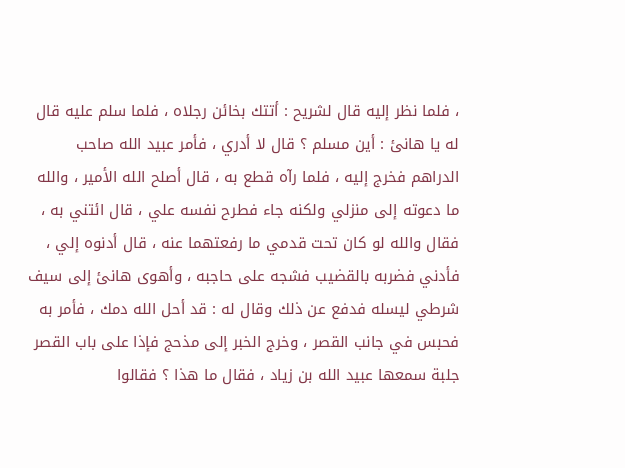، فلما نظر إليه قال لشريح : أتتك بخائن رجلاه ، فلما سلم عليه قال له يا هانئ : أين مسلم ؟ قال لا أدري ، فأمر عبيد الله صاحب الدراهم فخرج إليه ، فلما رآه قطع به ، قال أصلح الله الأمير ، والله ما دعوته إلى منزلي ولكنه جاء فطرح نفسه علي ، قال ائتني به ، فقال والله لو كان تحت قدمي ما رفعتهما عنه ، قال أدنوه إلي ، فأدني فضربه بالقضيب فشجه على حاجبه ، وأهوى هانئ إلى سيف شرطي ليسله فدفع عن ذلك وقال له : قد أحل الله دمك ، فأمر به فحبس في جانب القصر ، وخرج الخبر إلى مذحج فإذا على باب القصر جلبة سمعها عبيد الله بن زياد ، فقال ما هذا ؟ فقالوا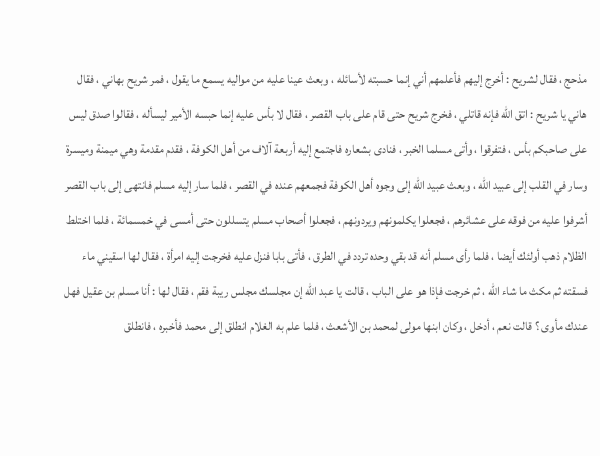مذحج ، فقال لشريح : أخرج إليهم فأعلمهم أني إنما حسبته لأسائله ، وبعث عينا عليه من مواليه يسمع ما يقول ، فمر شريح بهاني ، فقال هاني يا شريح : اتق الله فإنه قاتلي ، فخرج شريح حتى قام على باب القصر ، فقال لا بأس عليه إنما حبسه الأمير ليسأله ، فقالوا صدق ليس على صاحبكم بأس ، فتفرقوا ، وأتى مسلما الخبر ، فنادى بشعاره فاجتمع إليه أربعة آلاف من أهل الكوفة ، فقدم مقدمة وهي ميمنة وميسرة وسار في القلب إلى عبيد الله ، وبعث عبيد الله إلى وجوه أهل الكوفة فجمعهم عنده في القصر ، فلما سار إليه مسلم فانتهى إلى باب القصر أشرفوا عليه من فوقه على عشائرهم ، فجعلوا يكلمونهم ويردونهم ، فجعلوا أصحاب مسلم يتسللون حتى أمسى في خمسمائة ، فلما اختلط الظلام ذهب أولئك أيضا ، فلما رأى مسلم أنه قد بقي وحده تردد في الطرق ، فأتى بابا فنزل عليه فخرجت إليه امرأة ، فقال لها اسقيني ماء فسقته ثم مكث ما شاء الله ، ثم خرجت فإذا هو على الباب ، قالت يا عبد الله إن مجلسك مجلس ريبة فقم ، فقال لها : أنا مسلم بن عقيل فهل عندك مأوى ؟ قالت نعم ، أدخل ، وكان ابنها مولى لمحمد بن الأشعث ، فلما علم به الغلام انطلق إلى محمد فأخبره ، فانطلق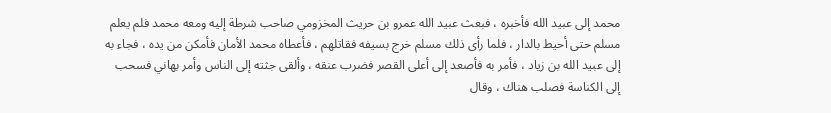محمد إلى عبيد الله فأخبره ، فبعث عبيد الله عمرو بن حريث المخزومي صاحب شرطة إليه ومعه محمد فلم يعلم مسلم حتى أحيط بالدار ، فلما رأى ذلك مسلم خرج بسيفه فقاتلهم ، فأعطاه محمد الأمان فأمكن من يده ، فجاء به إلى عبيد الله بن زياد ، فأمر به فأصعد إلى أعلى القصر فضرب عنقه ، وألقى جثته إلى الناس وأمر بهاني فسحب إلى الكناسة فصلب هناك ، وقال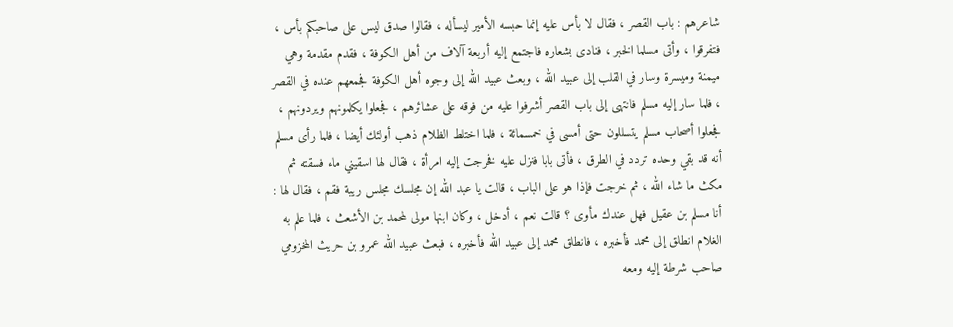شاعرهم : باب القصر ، فقال لا بأس عليه إنما حبسه الأمير ليسأله ، فقالوا صدق ليس على صاحبكم بأس ، فتفرقوا ، وأتى مسلما الخبر ، فنادى بشعاره فاجتمع إليه أربعة آلاف من أهل الكوفة ، فقدم مقدمة وهي ميمنة وميسرة وسار في القلب إلى عبيد الله ، وبعث عبيد الله إلى وجوه أهل الكوفة فجمعهم عنده في القصر ، فلما سار إليه مسلم فانتهى إلى باب القصر أشرفوا عليه من فوقه على عشائرهم ، فجعلوا يكلمونهم ويردونهم ، فجعلوا أصحاب مسلم يتسللون حتى أمسى في خمسمائة ، فلما اختلط الظلام ذهب أولئك أيضا ، فلما رأى مسلم أنه قد بقي وحده تردد في الطرق ، فأتى بابا فنزل عليه فخرجت إليه امرأة ، فقال لها اسقيني ماء فسقته ثم مكث ما شاء الله ، ثم خرجت فإذا هو على الباب ، قالت يا عبد الله إن مجلسك مجلس ريبة فقم ، فقال لها : أنا مسلم بن عقيل فهل عندك مأوى ؟ قالت نعم ، أدخل ، وكان ابنها مولى لمحمد بن الأشعث ، فلما علم به الغلام انطلق إلى محمد فأخبره ، فانطلق محمد إلى عبيد الله فأخبره ، فبعث عبيد الله عمرو بن حريث المخزومي صاحب شرطة إليه ومعه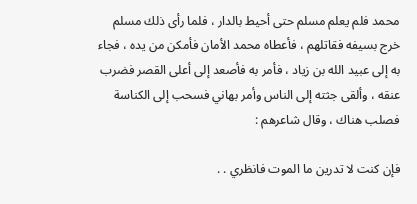محمد فلم يعلم مسلم حتى أحيط بالدار ، فلما رأى ذلك مسلم خرج بسيفه فقاتلهم ، فأعطاه محمد الأمان فأمكن من يده ، فجاء به إلى عبيد الله بن زياد ، فأمر به فأصعد إلى أعلى القصر فضرب عنقه ، وألقى جثته إلى الناس وأمر بهاني فسحب إلى الكناسة فصلب هناك ، وقال شاعرهم :

فإن كنت لا تدرين ما الموت فانظري . .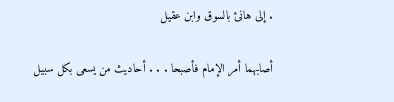. إلى هانئ بالسوق وابن عقيل

أصابهما أمر الإمام فأصبحا . . . أحاديث من يسعى بكل سبيل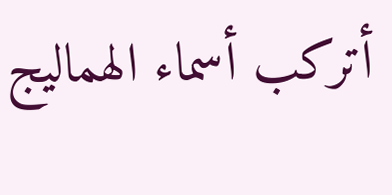أتركب أسماء الهماليج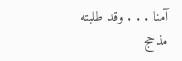آمنا . . . وقد طلبته مذحج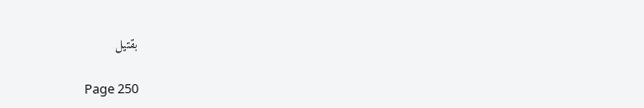بقتيل

Page 250